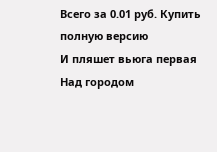Всего за 0.01 руб. Купить полную версию
И пляшет вьюга первая
Над городом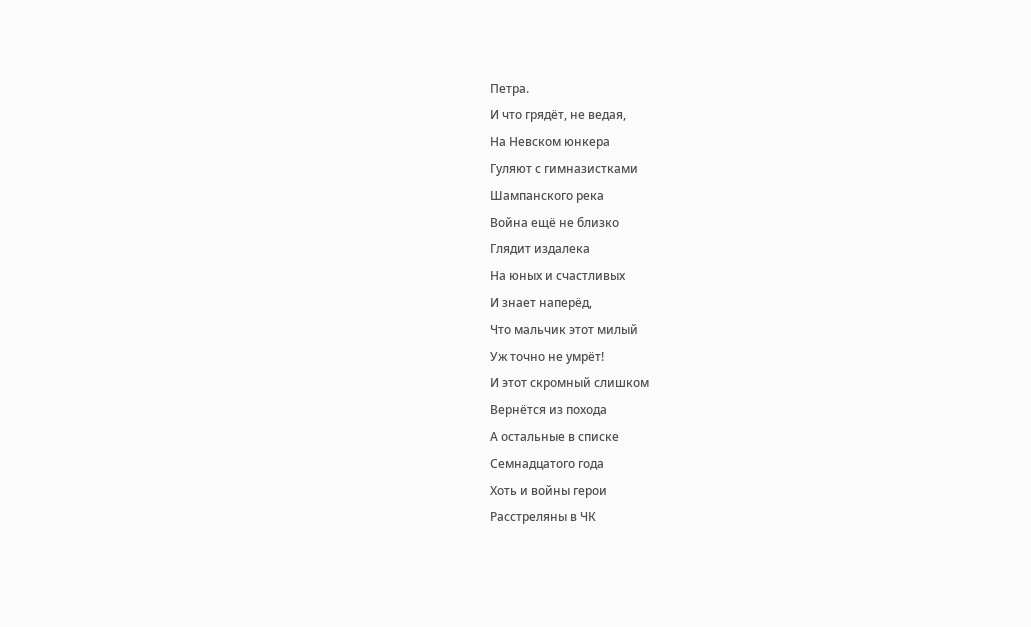Петра.
И что грядёт, не ведая,
На Невском юнкера
Гуляют с гимназистками
Шампанского река
Война ещё не близко
Глядит издалека
На юных и счастливых
И знает наперёд,
Что мальчик этот милый
Уж точно не умрёт!
И этот скромный слишком
Вернётся из похода
А остальные в списке
Семнадцатого года
Хоть и войны герои
Расстреляны в ЧК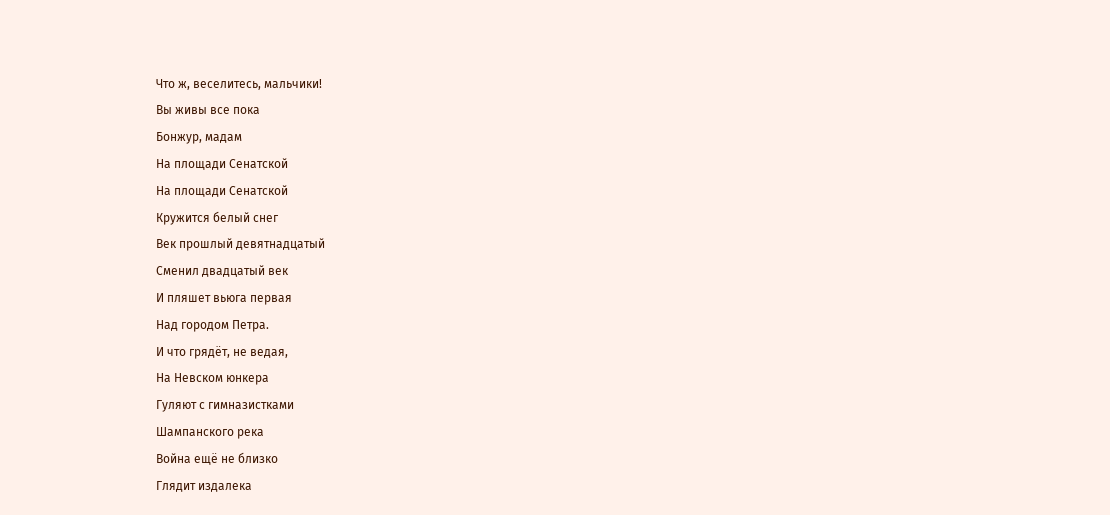Что ж, веселитесь, мальчики!
Вы живы все пока
Бонжур, мадам
На площади Сенатской
На площади Сенатской
Кружится белый снег
Век прошлый девятнадцатый
Сменил двадцатый век
И пляшет вьюга первая
Над городом Петра.
И что грядёт, не ведая,
На Невском юнкера
Гуляют с гимназистками
Шампанского река
Война ещё не близко
Глядит издалека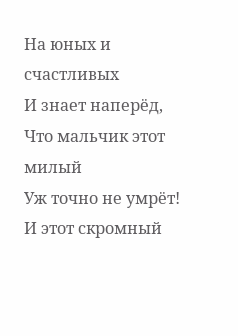На юных и счастливых
И знает наперёд,
Что мальчик этот милый
Уж точно не умрёт!
И этот скромный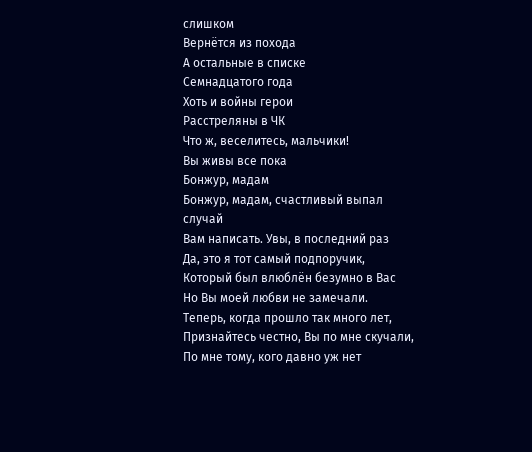слишком
Вернётся из похода
А остальные в списке
Семнадцатого года
Хоть и войны герои
Расстреляны в ЧК
Что ж, веселитесь, мальчики!
Вы живы все пока
Бонжур, мадам
Бонжур, мадам, счастливый выпал случай
Вам написать. Увы, в последний раз
Да, это я тот самый подпоручик,
Который был влюблён безумно в Вас
Но Вы моей любви не замечали.
Теперь, когда прошло так много лет,
Признайтесь честно, Вы по мне скучали,
По мне тому, кого давно уж нет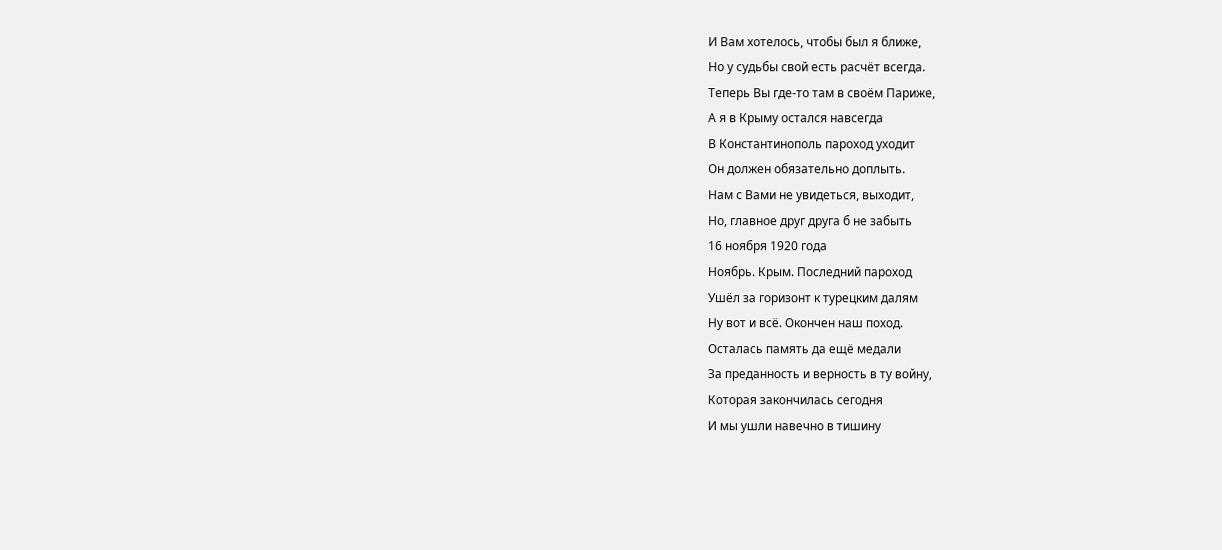И Вам хотелось, чтобы был я ближе,
Но у судьбы свой есть расчёт всегда.
Теперь Вы где-то там в своём Париже,
А я в Крыму остался навсегда
В Константинополь пароход уходит
Он должен обязательно доплыть.
Нам с Вами не увидеться, выходит,
Но, главное друг друга б не забыть
16 ноября 1920 года
Ноябрь. Крым. Последний пароход
Ушёл за горизонт к турецким далям
Ну вот и всё. Окончен наш поход.
Осталась память да ещё медали
За преданность и верность в ту войну,
Которая закончилась сегодня
И мы ушли навечно в тишину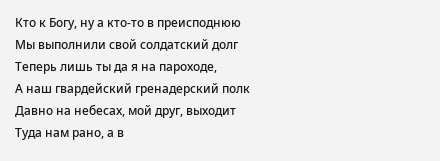Кто к Богу, ну а кто-то в преисподнюю
Мы выполнили свой солдатский долг
Теперь лишь ты да я на пароходе,
А наш гвардейский гренадерский полк
Давно на небесах, мой друг, выходит
Туда нам рано, а в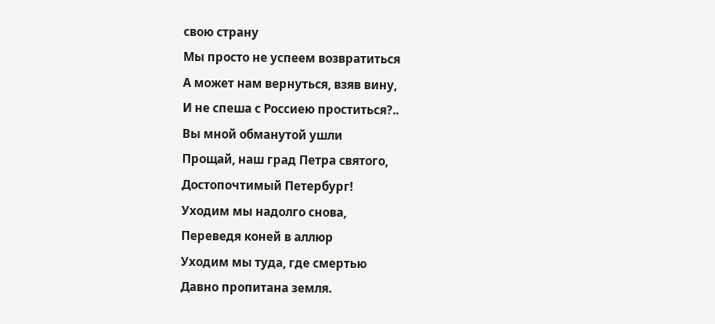свою страну
Мы просто не успеем возвратиться
А может нам вернуться, взяв вину,
И не спеша с Россиею проститься?..
Вы мной обманутой ушли
Прощай, наш град Петра святого,
Достопочтимый Петербург!
Уходим мы надолго снова,
Переведя коней в аллюр
Уходим мы туда, где смертью
Давно пропитана земля.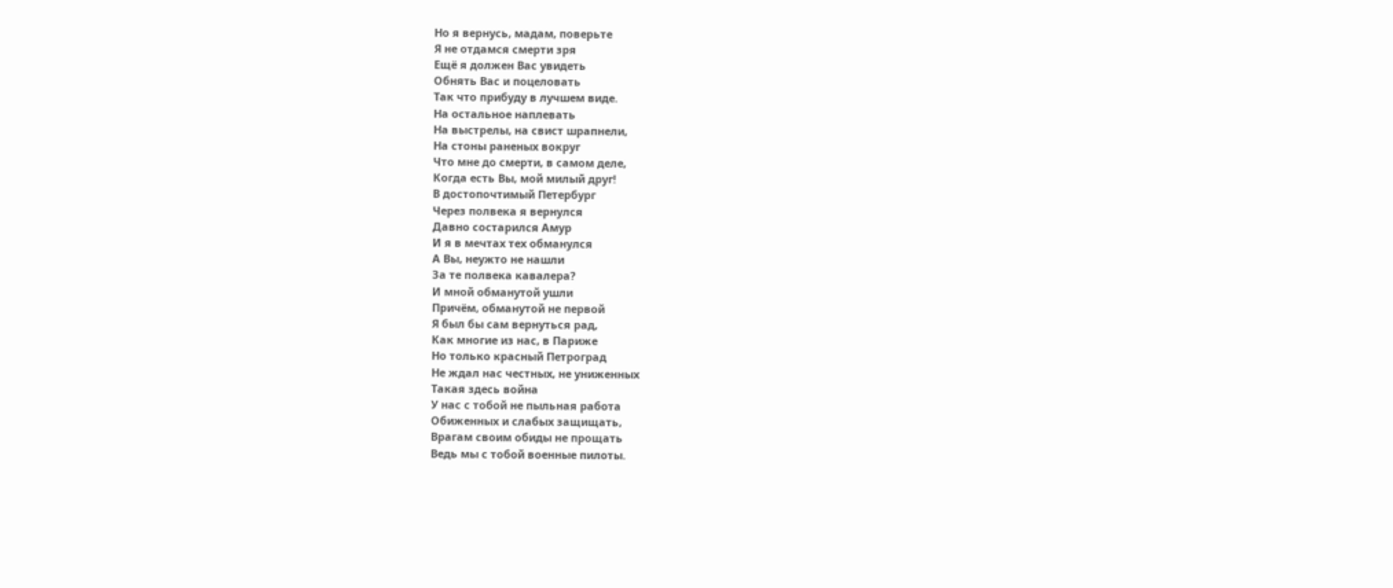Но я вернусь, мадам, поверьте
Я не отдамся смерти зря
Ещё я должен Вас увидеть
Обнять Вас и поцеловать
Так что прибуду в лучшем виде.
На остальное наплевать
На выстрелы, на свист шрапнели,
На стоны раненых вокруг
Что мне до смерти, в самом деле,
Когда есть Вы, мой милый друг!
В достопочтимый Петербург
Через полвека я вернулся
Давно состарился Амур
И я в мечтах тех обманулся
А Вы, неужто не нашли
За те полвека кавалера?
И мной обманутой ушли
Причём, обманутой не первой
Я был бы сам вернуться рад,
Как многие из нас, в Париже
Но только красный Петроград
Не ждал нас честных, не униженных
Такая здесь война
У нас с тобой не пыльная работа
Обиженных и слабых защищать,
Врагам своим обиды не прощать
Ведь мы с тобой военные пилоты.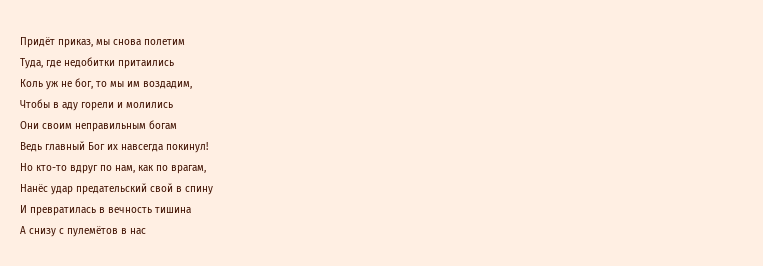Придёт приказ, мы снова полетим
Туда, где недобитки притаились
Коль уж не бог, то мы им воздадим,
Чтобы в аду горели и молились
Они своим неправильным богам
Ведь главный Бог их навсегда покинул!
Но кто-то вдруг по нам, как по врагам,
Нанёс удар предательский свой в спину
И превратилась в вечность тишина
А снизу с пулемётов в нас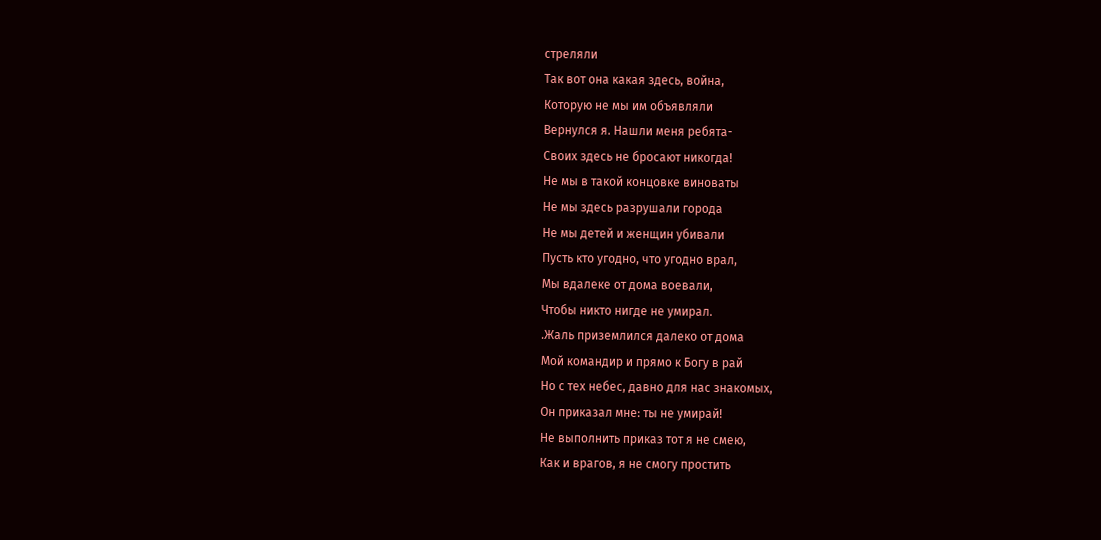стреляли
Так вот она какая здесь, война,
Которую не мы им объявляли
Вернулся я. Нашли меня ребята-
Своих здесь не бросают никогда!
Не мы в такой концовке виноваты
Не мы здесь разрушали города
Не мы детей и женщин убивали
Пусть кто угодно, что угодно врал,
Мы вдалеке от дома воевали,
Чтобы никто нигде не умирал.
.Жаль приземлился далеко от дома
Мой командир и прямо к Богу в рай
Но с тех небес, давно для нас знакомых,
Он приказал мне: ты не умирай!
Не выполнить приказ тот я не смею,
Как и врагов, я не смогу простить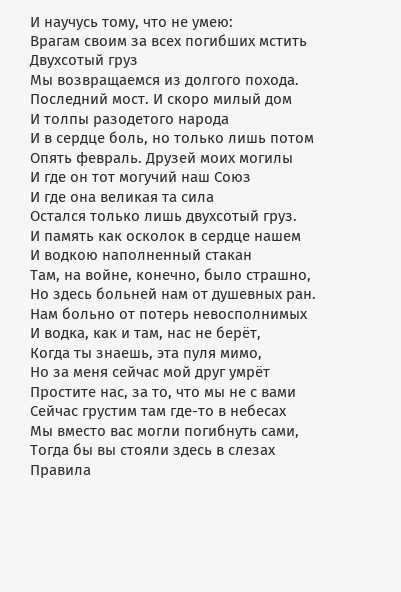И научусь тому, что не умею:
Врагам своим за всех погибших мстить
Двухсотый груз
Мы возвращаемся из долгого похода.
Последний мост. И скоро милый дом
И толпы разодетого народа
И в сердце боль, но только лишь потом
Опять февраль. Друзей моих могилы
И где он тот могучий наш Союз
И где она великая та сила
Остался только лишь двухсотый груз.
И память как осколок в сердце нашем
И водкою наполненный стакан
Там, на войне, конечно, было страшно,
Но здесь больней нам от душевных ран.
Нам больно от потерь невосполнимых
И водка, как и там, нас не берёт,
Когда ты знаешь, эта пуля мимо,
Но за меня сейчас мой друг умрёт
Простите нас, за то, что мы не с вами
Сейчас грустим там где-то в небесах
Мы вместо вас могли погибнуть сами,
Тогда бы вы стояли здесь в слезах
Правила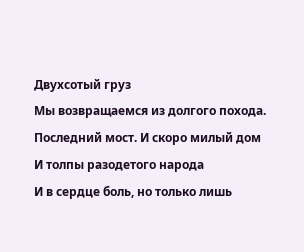Двухсотый груз
Мы возвращаемся из долгого похода.
Последний мост. И скоро милый дом
И толпы разодетого народа
И в сердце боль, но только лишь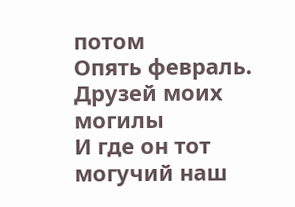потом
Опять февраль. Друзей моих могилы
И где он тот могучий наш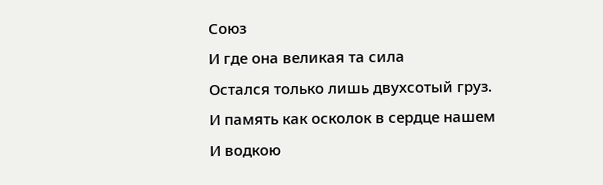Союз
И где она великая та сила
Остался только лишь двухсотый груз.
И память как осколок в сердце нашем
И водкою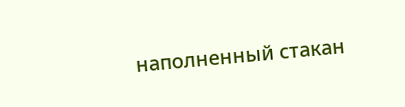наполненный стакан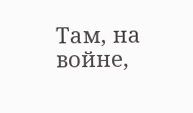Там, на войне,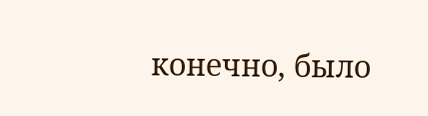конечно, было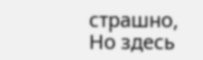страшно,
Но здесь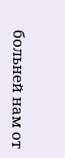больней нам от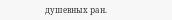душевных ран.